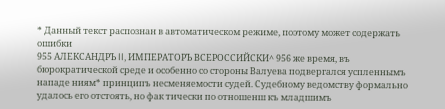* Данный текст распознан в автоматическом режиме, поэтому может содержать ошибки
955 АЛЕКСАНДРЪ II, ИМПЕРАТОРЪ ВСЕРОССИЙСКИ^ 956 же время, въ бюрократической среде и особенно со стороны Валуева подвергался успленнымъ нападе ниям* принципъ несменяемости судей. Судебному ведомству формально удалось его отстоять, но фак тически по отношенш къ младшимъ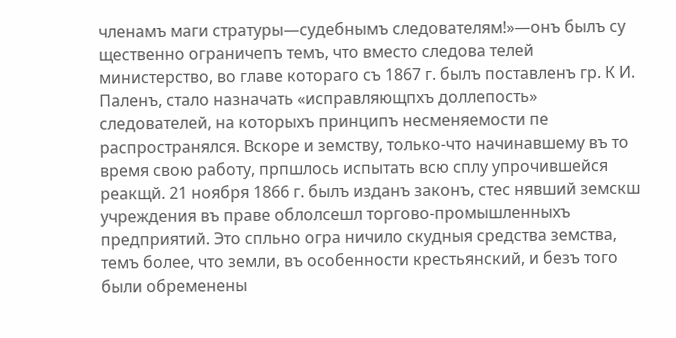членамъ маги стратуры—судебнымъ следователям!»—онъ былъ су щественно ограничепъ темъ, что вместо следова телей министерство, во главе котораго съ 1867 г. былъ поставленъ гр. К И. Паленъ, стало назначать «исправляющпхъ доллепость» следователей, на которыхъ принципъ несменяемости пе распространялся. Вскоре и земству, только-что начинавшему въ то время свою работу, прпшлось испытать всю сплу упрочившейся реакщй. 21 ноября 1866 г. былъ изданъ законъ, стес нявший земскш учреждения въ праве облолсешл торгово-промышленныхъ предприятий. Это спльно огра ничило скудныя средства земства, темъ более, что земли, въ особенности крестьянский, и безъ того были обременены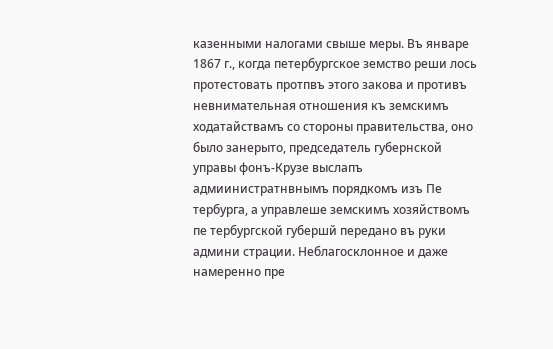казенными налогами свыше меры. Въ январе 1867 г., когда петербургское земство реши лось протестовать протпвъ этого закова и противъ невнимательная отношения къ земскимъ ходатайствамъ со стороны правительства, оно было занерыто, председатель губернской управы фонъ-Крузе выслапъ адмиинистратнвнымъ порядкомъ изъ Пе тербурга, а управлеше земскимъ хозяйствомъ пе тербургской губершй передано въ руки админи страции. Неблагосклонное и даже намеренно пре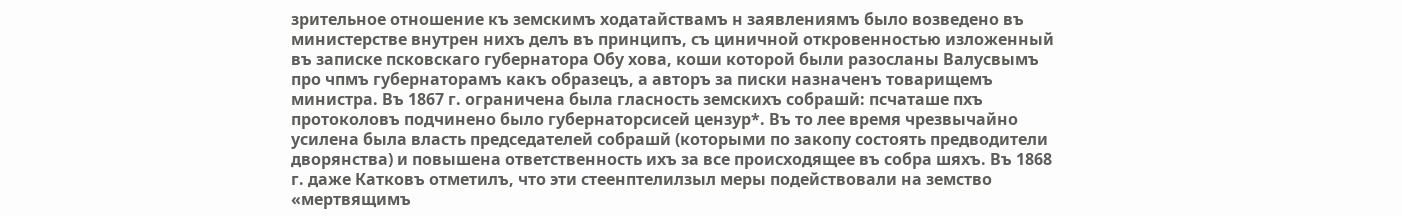зрительное отношение къ земскимъ ходатайствамъ н заявлениямъ было возведено въ министерстве внутрен нихъ делъ въ принципъ, съ циничной откровенностью изложенный въ записке псковскаго губернатора Обу хова, коши которой были разосланы Валусвымъ про чпмъ губернаторамъ какъ образецъ, а авторъ за писки назначенъ товарищемъ министра. Въ 1867 г. ограничена была гласность земскихъ собрашй: псчаташе пхъ протоколовъ подчинено было губернаторсисей цензур*. Въ то лее время чрезвычайно усилена была власть председателей собрашй (которыми по закопу состоять предводители дворянства) и повышена ответственность ихъ за все происходящее въ собра шяхъ. Въ 1868 г. даже Катковъ отметилъ, что эти стеенптелилзыл меры подействовали на земство «мертвящимъ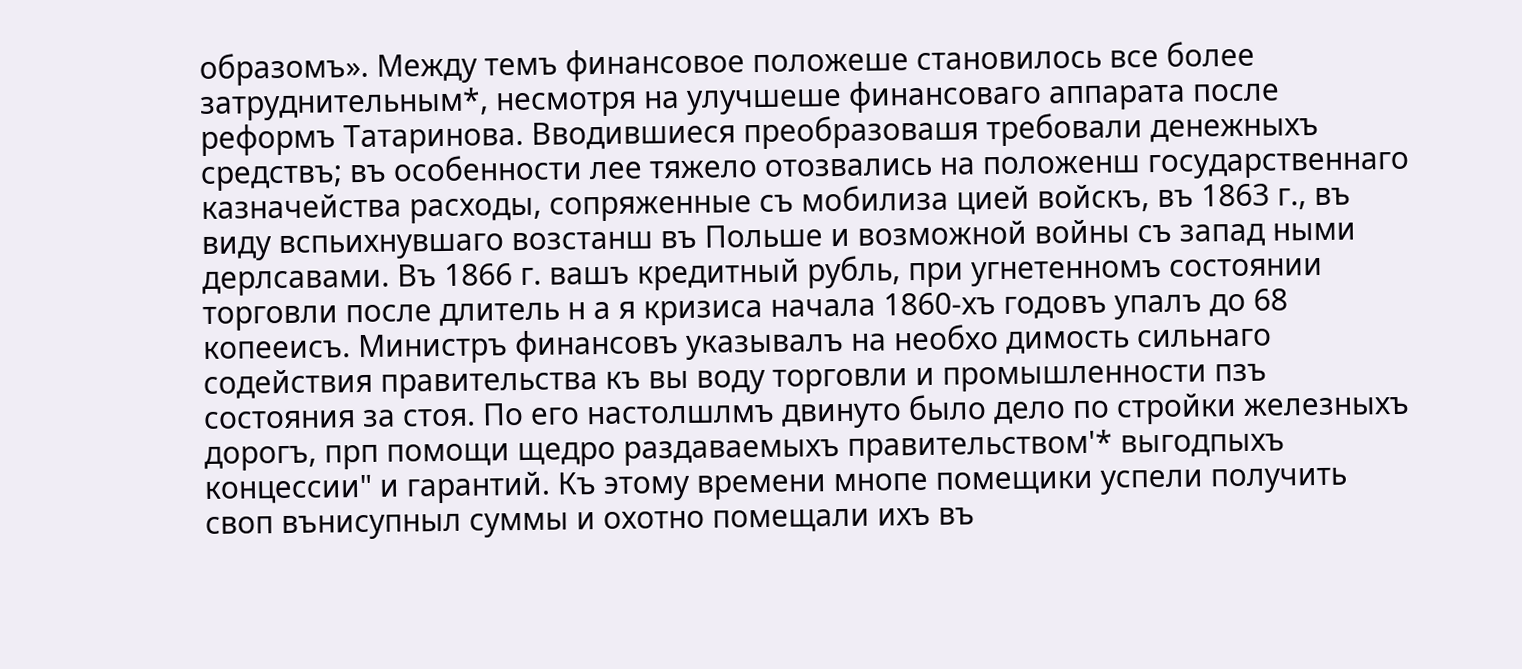образомъ». Между темъ финансовое положеше становилось все более затруднительным*, несмотря на улучшеше финансоваго аппарата после реформъ Татаринова. Вводившиеся преобразовашя требовали денежныхъ средствъ; въ особенности лее тяжело отозвались на положенш государственнаго казначейства расходы, сопряженные съ мобилиза цией войскъ, въ 1863 г., въ виду вспьихнувшаго возстанш въ Польше и возможной войны съ запад ными дерлсавами. Въ 1866 г. вашъ кредитный рубль, при угнетенномъ состоянии торговли после длитель н а я кризиса начала 1860-хъ годовъ упалъ до 68 копееисъ. Министръ финансовъ указывалъ на необхо димость сильнаго содействия правительства къ вы воду торговли и промышленности пзъ состояния за стоя. По его настолшлмъ двинуто было дело по стройки железныхъ дорогъ, прп помощи щедро раздаваемыхъ правительством'* выгодпыхъ концессии" и гарантий. Къ этому времени мнопе помещики успели получить своп вънисупныл суммы и охотно помещали ихъ въ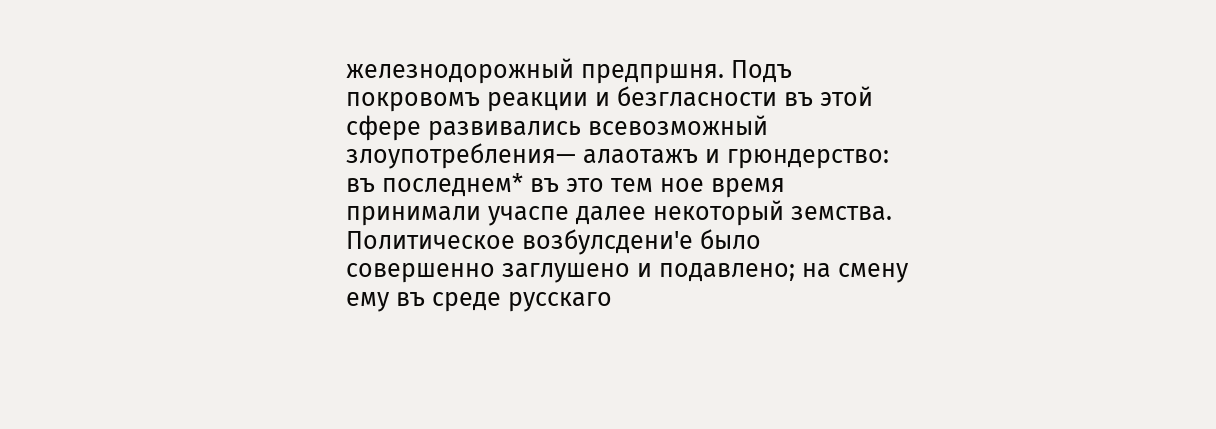железнодорожный предпршня. Подъ покровомъ реакции и безгласности въ этой сфере развивались всевозможный злоупотребления— алаотажъ и грюндерство: въ последнем* въ это тем ное время принимали учаспе далее некоторый земства. Политическое возбулсдени'е было совершенно заглушено и подавлено; на смену ему въ среде русскаго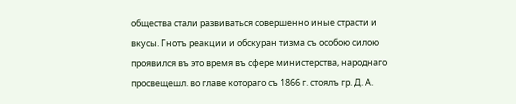общества стали развиваться совершенно иные страсти и вкусы. Гнотъ реакции и обскуран тизма съ особою силою проявился въ это время въ сфере министерства, народнаго просвещешл. во главе котораго съ 1866 г. стоялъ гр. Д. А.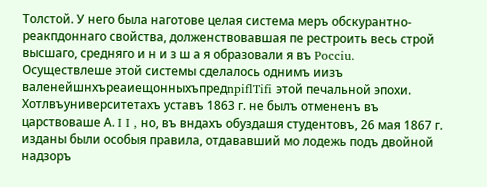Толстой. У него была наготове целая система меръ обскурантно-реакпдоннаго свойства, долженствовавшая пе рестроить весь строй высшаго, средняго и н и з ш а я образовали я въ Pocciu. Осуществлеше этой системы сделалось однимъ иизъ валенейшнхъреаиещонныхъпредnpiflTifi этой печальной эпохи. Хотлвъуниверситетахъ уставъ 1863 г. не былъ отмененъ въ царствоваше А. I I , но, въ вндахъ обуздашя студентовъ, 26 мая 1867 г. изданы были особыя правила, отдававший мо лодежь подъ двойной надзоръ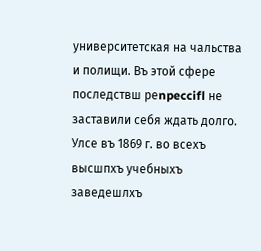университетская на чальства и полищи. Въ этой сфере последствш реnpeccifl не заставили себя ждать долго. Улсе въ 1869 г. во всехъ высшпхъ учебныхъ заведешлхъ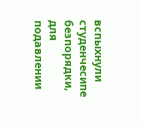вспыхнули студенчесипе безпорядки, для подавлении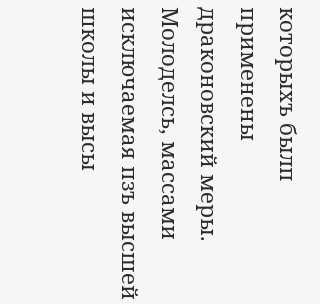которыхъ былп применены драконовский меры. Молоделсь, массами исключаемая пзъ высшей школы и высы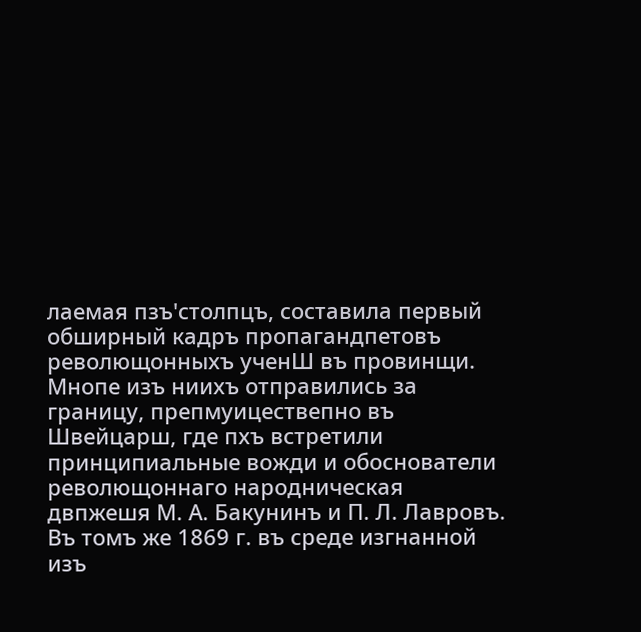лаемая пзъ'столпцъ, составила первый обширный кадръ пропагандпетовъ револющонныхъ ученШ въ провинщи. Мнопе изъ ниихъ отправились за границу, препмуицествепно въ Швейцарш, где пхъ встретили принципиальные вожди и обоснователи револющоннаго народническая двпжешя М. А. Бакунинъ и П. Л. Лавровъ. Въ томъ же 1869 г. въ среде изгнанной изъ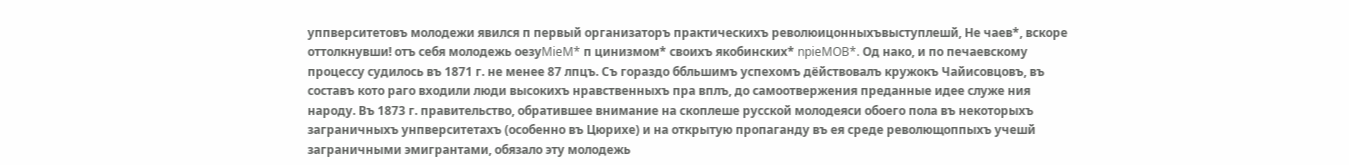уппверситетовъ молодежи явился п первый организаторъ практическихъ революицонныхъвыступлешй, Не чаев*, вскоре оттолкнувши! отъ себя молодежь оезуMieM* п цинизмом* своихъ якобинских* npieMOB*. Од нако, и по печаевскому процессу судилось въ 1871 г. не менее 87 лпцъ. Съ гораздо ббльшимъ успехомъ дёйствовалъ кружокъ Чайисовцовъ, въ составъ кото раго входили люди высокихъ нравственныхъ пра вплъ, до самоотвержения преданные идее служе ния народу. Въ 1873 г. правительство, обратившее внимание на скоплеше русской молодеяси обоего пола въ некоторыхъ заграничныхъ унпверситетахъ (особенно въ Цюрихе) и на открытую пропаганду въ ея среде револющоппыхъ учешй заграничными эмигрантами, обязало эту молодежь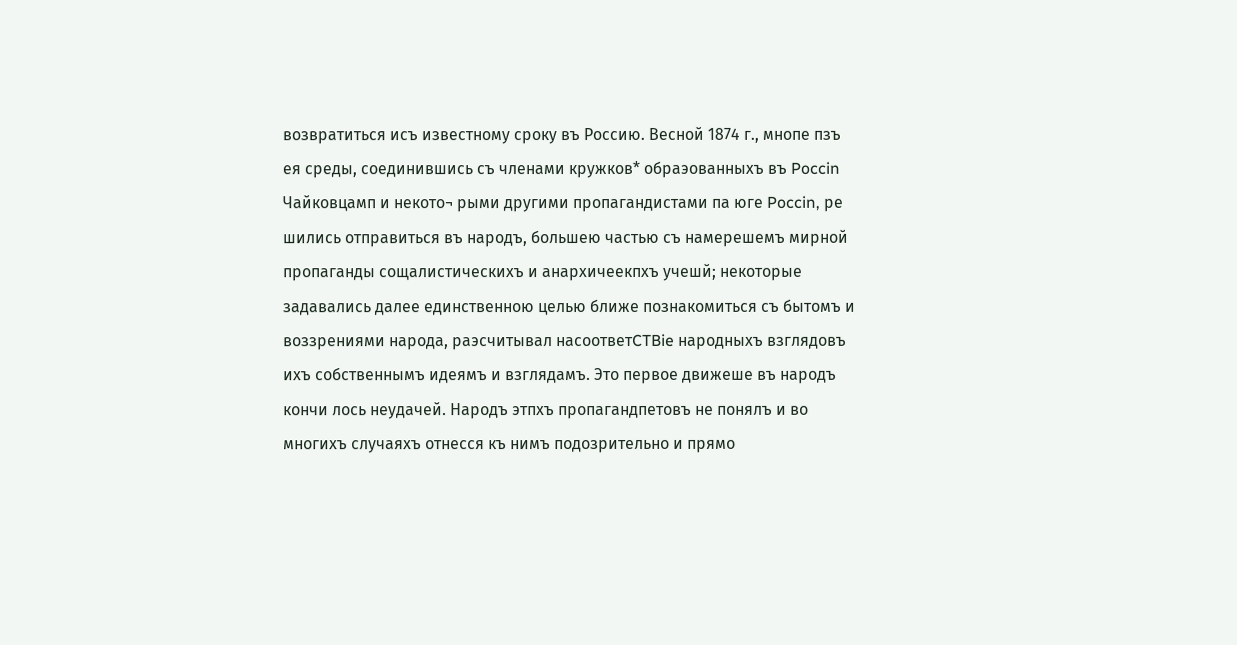возвратиться исъ известному сроку въ Россию. Весной 1874 г., мнопе пзъ ея среды, соединившись съ членами кружков* обраэованныхъ въ Poccin Чайковцамп и некото¬ рыми другими пропагандистами па юге Poccin, ре шились отправиться въ народъ, большею частью съ намерешемъ мирной пропаганды сощалистическихъ и анархичеекпхъ учешй; некоторые задавались далее единственною целью ближе познакомиться съ бытомъ и воззрениями народа, раэсчитывал насоответCTBie народныхъ взглядовъ ихъ собственнымъ идеямъ и взглядамъ. Это первое движеше въ народъ кончи лось неудачей. Народъ этпхъ пропагандпетовъ не понялъ и во многихъ случаяхъ отнесся къ нимъ подозрительно и прямо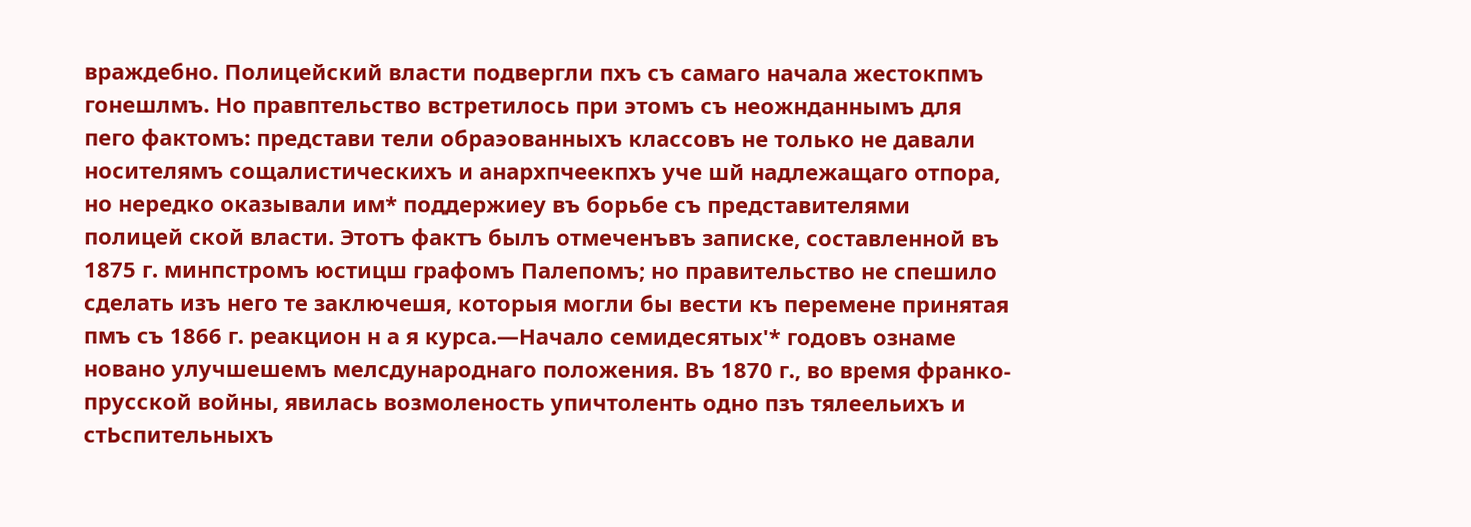враждебно. Полицейский власти подвергли пхъ съ самаго начала жестокпмъ гонешлмъ. Но правптельство встретилось при этомъ съ неожнданнымъ для пего фактомъ: представи тели обраэованныхъ классовъ не только не давали носителямъ сощалистическихъ и анархпчеекпхъ уче шй надлежащаго отпора, но нередко оказывали им* поддержиеу въ борьбе съ представителями полицей ской власти. Этотъ фактъ былъ отмеченъвъ записке, составленной въ 1875 г. минпстромъ юстицш графомъ Палепомъ; но правительство не спешило сделать изъ него те заключешя, которыя могли бы вести къ перемене принятая пмъ съ 1866 г. реакцион н а я курса.—Начало семидесятых'* годовъ ознаме новано улучшешемъ мелсдународнаго положения. Въ 1870 г., во время франко-прусской войны, явилась возмоленость упичтоленть одно пзъ тялеельихъ и стЬспительныхъ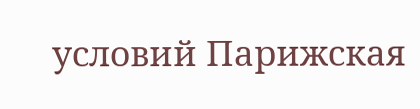условий Парижская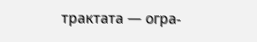трактата — огра-